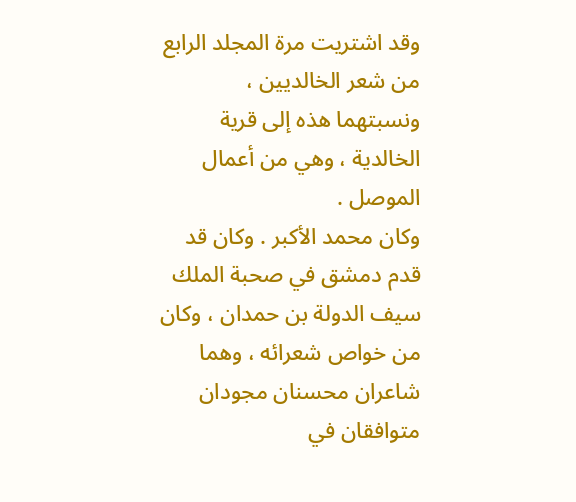وقد اشتريت مرة المجلد الرابع من شعر الخالديين ، ونسبتهما هذه إلى قرية الخالدية ، وهي من أعمال الموصل .
وكان محمد الأكبر . وكان قد قدم دمشق في صحبة الملك سيف الدولة بن حمدان ، وكان من خواص شعرائه ، وهما شاعران محسنان مجودان متوافقان في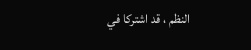النظم ، قد اشتركا في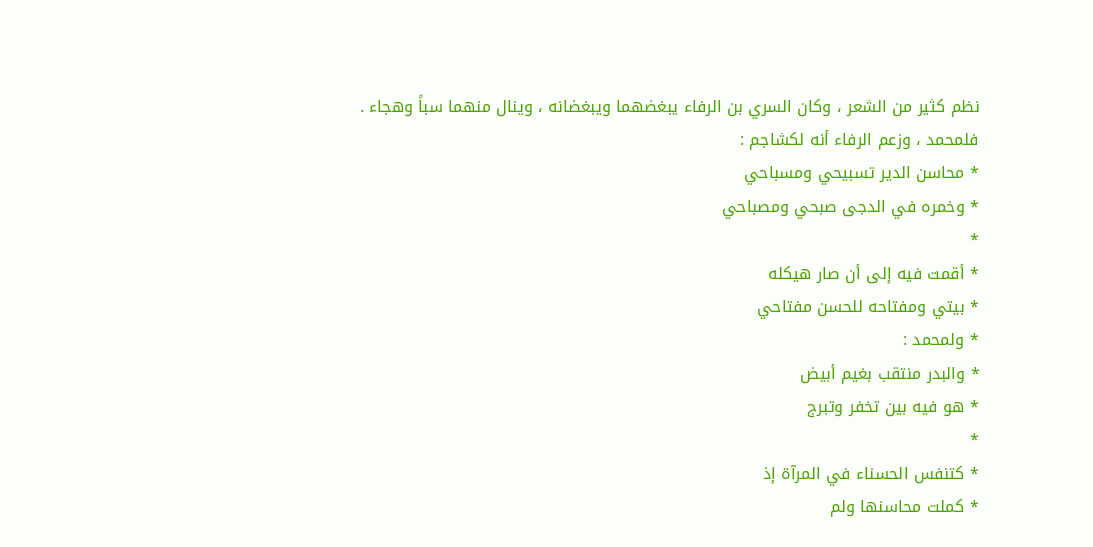نظم كثير من الشعر ، وكان السري بن الرفاء يبغضهما ويبغضانه ، وينال منهما سباً وهجاء .
فلمحمد ، وزعم الرفاء أنه لكشاجم :
* محاسن الدير تسبيحي ومسباحي
* وخمره في الدجى صبحي ومصباحي
*
* أقمت فيه إلى أن صار هيكله
* بيتي ومفتاحه للحسن مفتاحي
* ولمحمد :
* والبدر منتقب بغيم أبيض
* هو فيه بين تخفر وتبرج
*
* كتنفس الحسناء في المرآة إذ
* كملت محاسنها ولم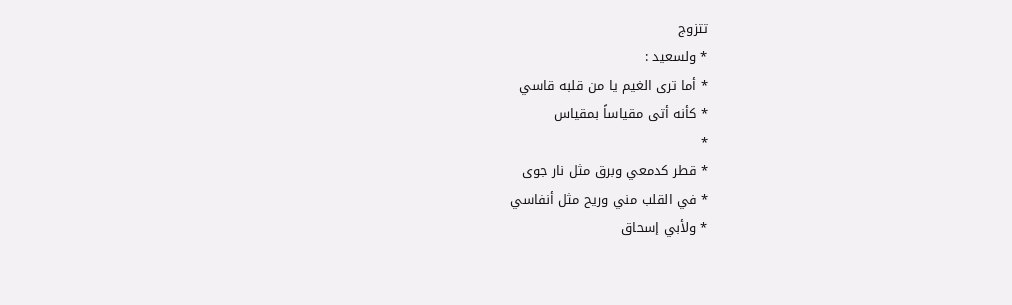تتزوج
* ولسعيد :
* أما ترى الغيم يا من قلبه قاسي
* كأنه أتى مقياساً بمقياس
*
* قطر كدمعي وبرق مثل نار جوى
* في القلب مني وريح مثل أنفاسي
* ولأبي إسحاق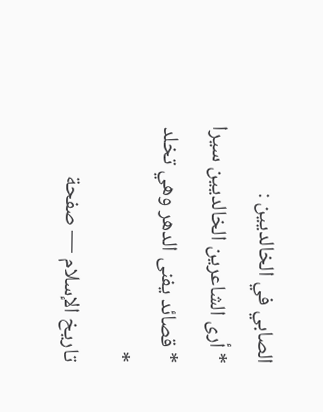الصابي في الخالديين :
* أرى الشاعرين الخالديين سيرا
* قصائد يفنى الدهر وهي تخلد
*
تاريخ الإسلام — صفحة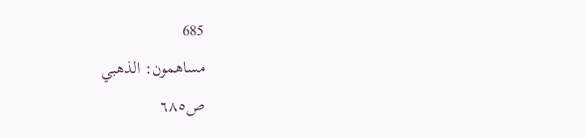685
مساهمون: الذهبي
ص٦٨٥